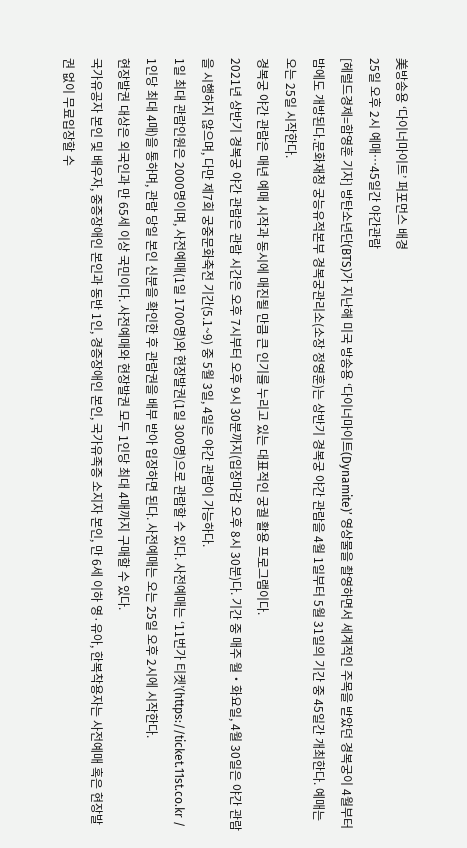美방송용 ‘다이너마이트’ 퍼포먼스 배경
25일 오후 2시 예매…45일간 야간관람
[헤럴드경제=함영훈 기자] 방탄소년단(BTS)가 지난해 미국 방송용 ‘다이너마이트(Dynamite)’ 영상물을 촬영하면서 세계적인 주목을 받았던 경복궁이 4월부터 밤에도 개방된다.문화재청 궁능유적본부 경복궁관리소(소장 정영훈)는 상반기 경복궁 야간 관람을 4월 1일부터 5월 31일의 기간 중 45일간 개최한다. 예매는 오는 25일 시작한다.
경복궁 야간 관람은 매년 예매 시작과 동시에 매진될 만큼 큰 인기를 누리고 있는 대표적인 궁궐 활용 프로그램이다.
2021년 상반기 경복궁 야간 관람은 관람 시간은 오후 7시부터 오후 9시 30분까지(입장마감 오후 8시 30분)다. 기간 중 매주 월‧화요일, 4월 30일은 야간 관람을 시행하지 않으며, 다만 제7회 궁중문화축전 기간(5.1~9) 중 5월 3일, 4일은 야간 관람이 가능하다.
1일 최대 관람인원은 2000명이며, 사전예매(1일 1700명)와 현장발권(1일 300명)으로 관람할 수 있다. 사전예매는 ‘11번가 티켓’(https://ticket.11st.co.kr / 1인당 최대 4매)을 통하며, 관람 당일 본인 신분을 확인한 후 관람권을 배부 받아 입장하면 된다. 사전예매는 오는 25일 오후 2시에 시작한다.
현장발권 대상은 외국인과 만 65세 이상 국민이다. 사전예매와 현장발권 모두 1인당 최대 4매까지 구매할 수 있다.
국가유공자 본인 및 배우자, 중증장애인 본인과 동반 1인, 경증장애인 본인, 국가유족증 소지자 본인, 만 6세 이하 영·유아, 한복착용자는 사전예매 혹은 현장발권 없이 무료입장할 수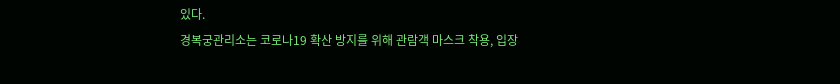있다.
경복궁관리소는 코로나19 확산 방지를 위해 관람객 마스크 착용, 입장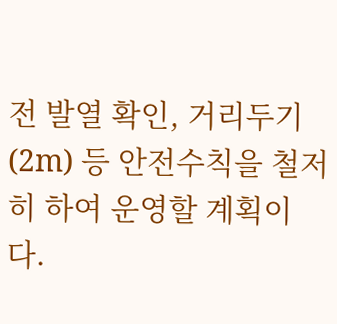전 발열 확인, 거리두기(2m) 등 안전수칙을 철저히 하여 운영할 계획이다.